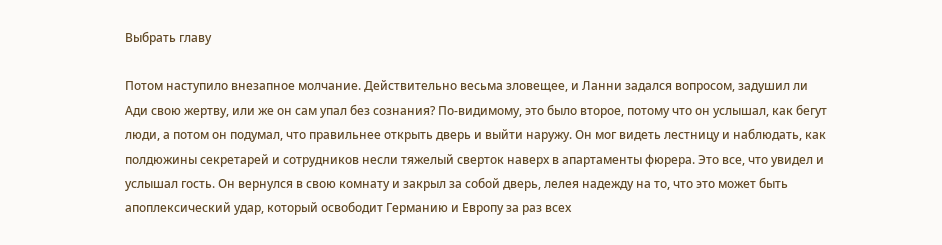Выбрать главу

Потом наступило внезапное молчание. Действительно весьма зловещее, и Ланни задался вопросом, задушил ли Ади свою жертву, или же он сам упал без сознания? По-видимому, это было второе, потому что он услышал, как бегут люди, а потом он подумал, что правильнее открыть дверь и выйти наружу. Он мог видеть лестницу и наблюдать, как полдюжины секретарей и сотрудников несли тяжелый сверток наверх в апартаменты фюрера. Это все, что увидел и услышал гость. Он вернулся в свою комнату и закрыл за собой дверь, лелея надежду на то, что это может быть апоплексический удар, который освободит Германию и Европу за раз всех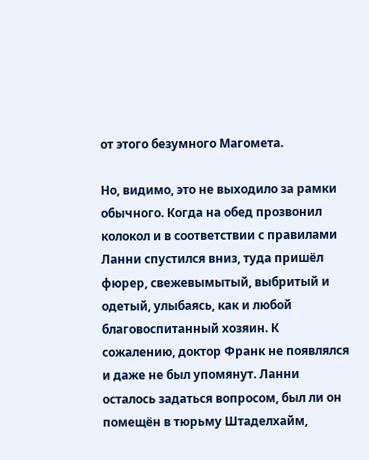от этого безумного Магомета.

Но, видимо, это не выходило за рамки обычного. Когда на обед прозвонил колокол и в соответствии с правилами Ланни спустился вниз, туда пришёл фюрер, свежевымытый, выбритый и одетый, улыбаясь, как и любой благовоспитанный хозяин. К сожалению, доктор Франк не появлялся и даже не был упомянут. Ланни осталось задаться вопросом, был ли он помещён в тюрьму Штаделхайм,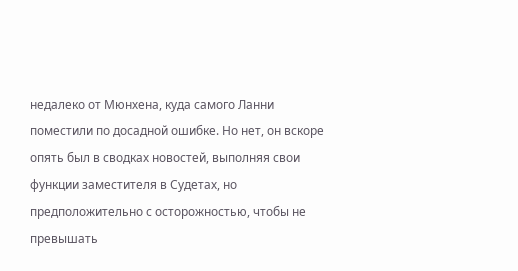недалеко от Мюнхена, куда самого Ланни поместили по досадной ошибке. Но нет, он вскоре опять был в сводках новостей, выполняя свои функции заместителя в Судетах, но предположительно с осторожностью, чтобы не превышать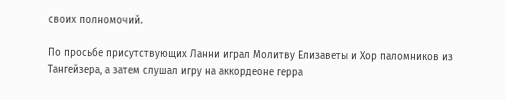своих полномочий.

По просьбе присутствующих Ланни играл Молитву Елизаветы и Хор паломников из Тангейзера, а затем слушал игру на аккордеоне герра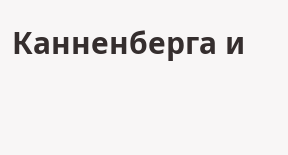Канненберга и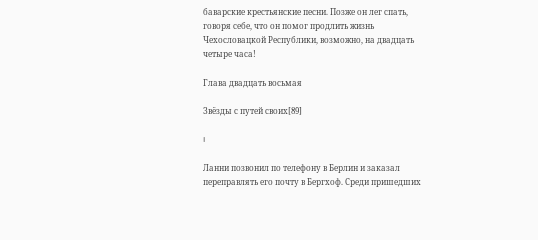баварские крестьянские песни. Позже он лег спать, говоря себе, что он помог продлить жизнь Чехословацкой Республики, возможно, на двадцать четыре часа!

Глава двадцать восьмая

Звёзды с путей своих[89]

I

Ланни позвонил по телефону в Берлин и заказал переправлять его почту в Бергхоф. Среди пришедших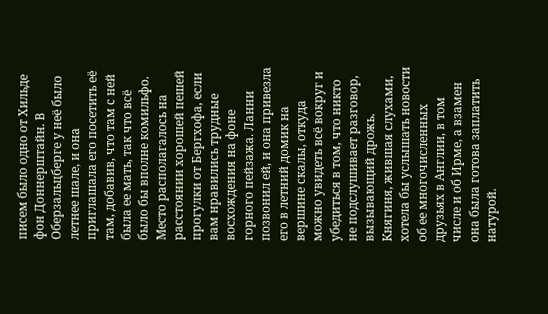писем было одно от Хильде фон Доннерштайн. В Оберзальцберге у неё было летнее шале, и она приглашала его посетить её там, добавив, что там с ней была ее мать, так что всё было бы вполне комильфо. Место располагалось на расстоянии хорошей пешей прогулки от Бергхофа, если вам нравились трудные восхождения на фоне горного пейзажа. Ланни позвонил ей, и она привезла его в летний домик на вершине скалы, откуда можно увидеть всё вокруг и убедиться в том, что никто не подслушивает разговор, вызывающий дрожь. Княгиня, жившая слухами, хотела бы услышать новости об ее многочисленных друзьях в Англии, в том числе и об Ирме, а взамен она была готова заплатить натурой.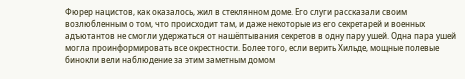Фюрер нацистов, как оказалось, жил в стеклянном доме. Его слуги рассказали своим возлюбленным о том, что происходит там, и даже некоторые из его секретарей и военных адъютантов не смогли удержаться от нашёптывания секретов в одну пару ушей. Одна пара ушей могла проинформировать все окрестности. Более того, если верить Хильде, мощные полевые бинокли вели наблюдение за этим заметным домом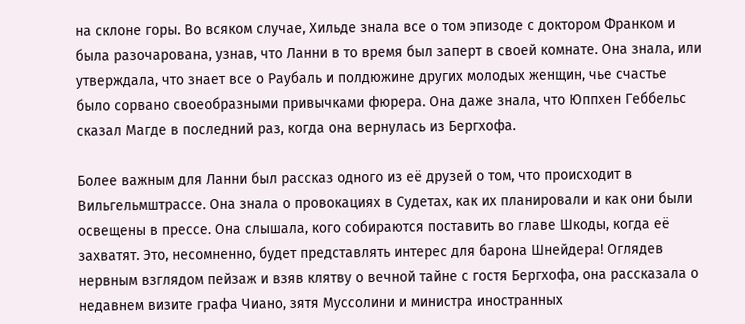на склоне горы. Во всяком случае, Хильде знала все о том эпизоде с доктором Франком и была разочарована, узнав, что Ланни в то время был заперт в своей комнате. Она знала, или утверждала, что знает все о Раубаль и полдюжине других молодых женщин, чье счастье было сорвано своеобразными привычками фюрера. Она даже знала, что Юппхен Геббельс сказал Магде в последний раз, когда она вернулась из Бергхофа.

Более важным для Ланни был рассказ одного из её друзей о том, что происходит в Вильгельмштрассе. Она знала о провокациях в Судетах, как их планировали и как они были освещены в прессе. Она слышала, кого собираются поставить во главе Шкоды, когда её захватят. Это, несомненно, будет представлять интерес для барона Шнейдера! Оглядев нервным взглядом пейзаж и взяв клятву о вечной тайне с гостя Бергхофа, она рассказала о недавнем визите графа Чиано, зятя Муссолини и министра иностранных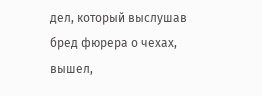дел, который выслушав бред фюрера о чехах, вышел,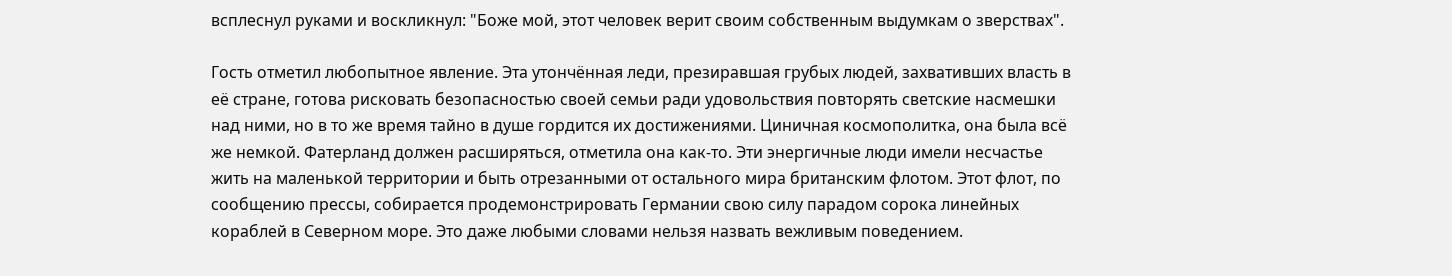всплеснул руками и воскликнул: "Боже мой, этот человек верит своим собственным выдумкам о зверствах".

Гость отметил любопытное явление. Эта утончённая леди, презиравшая грубых людей, захвативших власть в её стране, готова рисковать безопасностью своей семьи ради удовольствия повторять светские насмешки над ними, но в то же время тайно в душе гордится их достижениями. Циничная космополитка, она была всё же немкой. Фатерланд должен расширяться, отметила она как-то. Эти энергичные люди имели несчастье жить на маленькой территории и быть отрезанными от остального мира британским флотом. Этот флот, по сообщению прессы, собирается продемонстрировать Германии свою силу парадом сорока линейных кораблей в Северном море. Это даже любыми словами нельзя назвать вежливым поведением.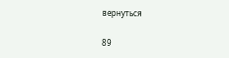вернуться

89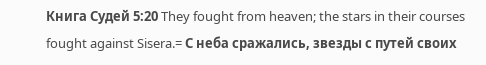Книга Судей 5:20 They fought from heaven; the stars in their courses fought against Sisera.= С неба сражались, звезды с путей своих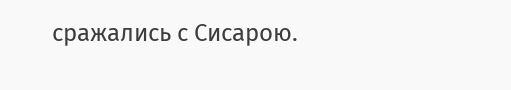сражались с Сисарою.